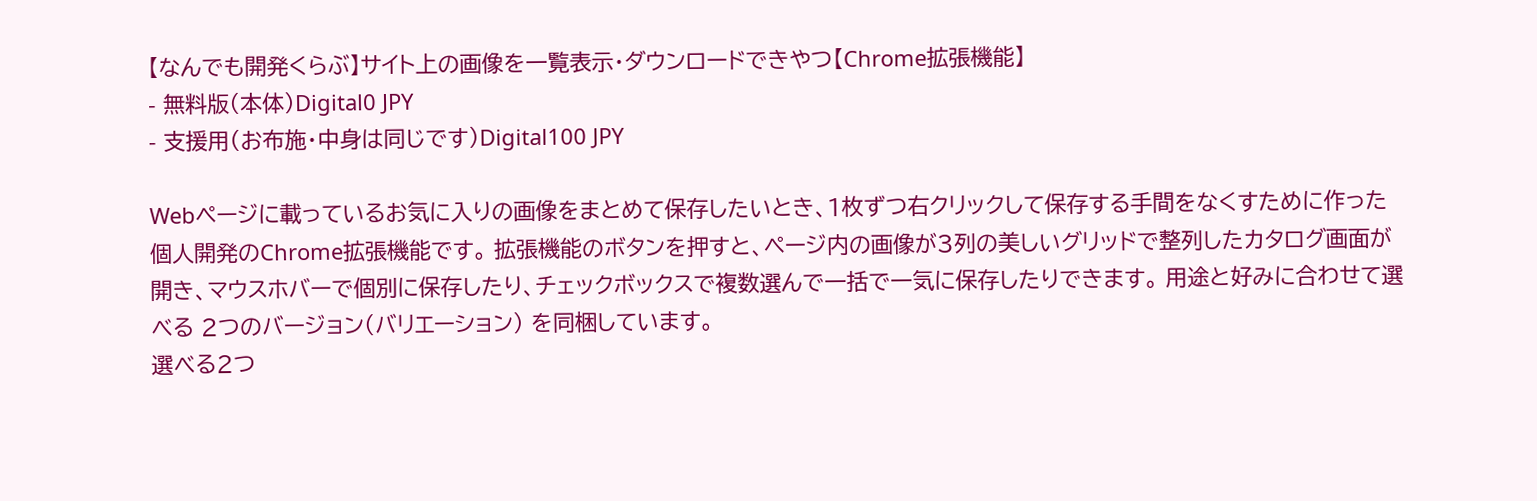【なんでも開発くらぶ】サイト上の画像を一覧表示・ダウンロードできやつ【Chrome拡張機能】
- 無料版(本体)Digital0 JPY
- 支援用(お布施・中身は同じです)Digital100 JPY

Webページに載っているお気に入りの画像をまとめて保存したいとき、1枚ずつ右クリックして保存する手間をなくすために作った個人開発のChrome拡張機能です。 拡張機能のボタンを押すと、ページ内の画像が3列の美しいグリッドで整列したカタログ画面が開き、マウスホバーで個別に保存したり、チェックボックスで複数選んで一括で一気に保存したりできます。 用途と好みに合わせて選べる 2つのバージョン(バリエーション) を同梱しています。
選べる2つ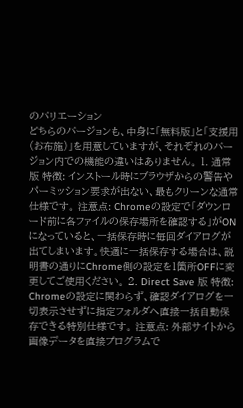のバリエーション
どちらのバージョンも、中身に「無料版」と「支援用(お布施)」を用意していますが、それぞれのバージョン内での機能の違いはありません。 1. 通常版 特徴: インストール時にブラウザからの警告やパーミッション要求が出ない、最もクリーンな通常仕様です。 注意点: Chromeの設定で「ダウンロード前に各ファイルの保存場所を確認する」がONになっていると、一括保存時に毎回ダイアログが出てしまいます。快適に一括保存する場合は、説明書の通りにChrome側の設定を1箇所OFFに変更してご使用ください。 2. Direct Save 版 特徴: Chromeの設定に関わらず、確認ダイアログを一切表示させずに指定フォルダへ直接一括自動保存できる特別仕様です。 注意点: 外部サイトから画像データを直接プログラムで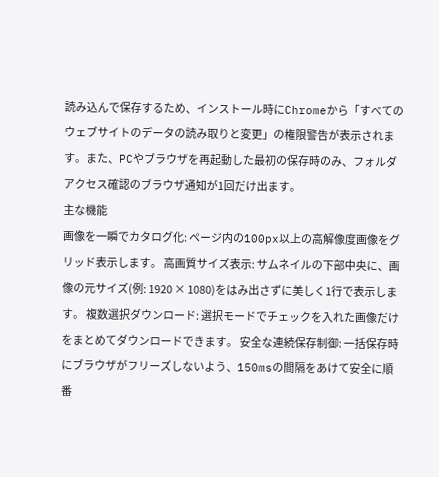読み込んで保存するため、インストール時にChromeから「すべてのウェブサイトのデータの読み取りと変更」の権限警告が表示されます。また、PCやブラウザを再起動した最初の保存時のみ、フォルダアクセス確認のブラウザ通知が1回だけ出ます。
主な機能
画像を一瞬でカタログ化: ページ内の100px以上の高解像度画像をグリッド表示します。 高画質サイズ表示: サムネイルの下部中央に、画像の元サイズ(例: 1920 × 1080)をはみ出さずに美しく1行で表示します。 複数選択ダウンロード: 選択モードでチェックを入れた画像だけをまとめてダウンロードできます。 安全な連続保存制御: 一括保存時にブラウザがフリーズしないよう、150msの間隔をあけて安全に順番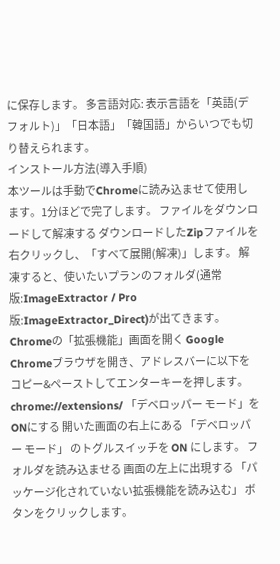に保存します。 多言語対応: 表示言語を「英語(デフォルト)」「日本語」「韓国語」からいつでも切り替えられます。
インストール方法(導入手順)
本ツールは手動でChromeに読み込ませて使用します。1分ほどで完了します。 ファイルをダウンロードして解凍する ダウンロードしたZipファイルを右クリックし、「すべて展開(解凍)」します。 解凍すると、使いたいプランのフォルダ(通常版:ImageExtractor / Pro版:ImageExtractor_Direct)が出てきます。 Chromeの「拡張機能」画面を開く Google Chromeブラウザを開き、アドレスバーに以下をコピー&ペーストしてエンターキーを押します。 chrome://extensions/ 「デベロッパー モード」をONにする 開いた画面の右上にある 「デベロッパー モード」 のトグルスイッチを ON にします。 フォルダを読み込ませる 画面の左上に出現する 「パッケージ化されていない拡張機能を読み込む」 ボタンをクリックします。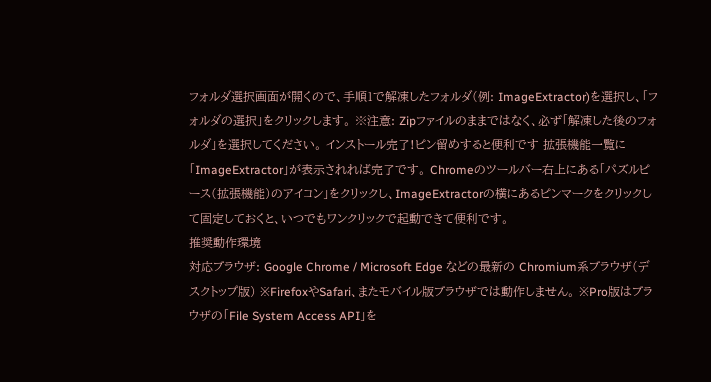フォルダ選択画面が開くので、手順1で解凍したフォルダ(例: ImageExtractor)を選択し、「フォルダの選択」をクリックします。 ※注意: Zipファイルのままではなく、必ず「解凍した後のフォルダ」を選択してください。 インストール完了!ピン留めすると便利です 拡張機能一覧に「ImageExtractor」が表示されれば完了です。 Chromeのツールバー右上にある「パズルピース(拡張機能)のアイコン」をクリックし、ImageExtractorの横にあるピンマークをクリックして固定しておくと、いつでもワンクリックで起動できて便利です。
推奨動作環境
対応ブラウザ: Google Chrome / Microsoft Edge などの最新の Chromium系ブラウザ(デスクトップ版) ※FirefoxやSafari、またモバイル版ブラウザでは動作しません。 ※Pro版はブラウザの「File System Access API」を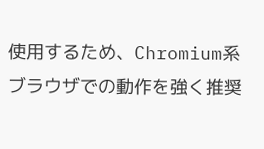使用するため、Chromium系ブラウザでの動作を強く推奨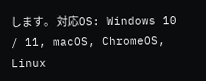します。 対応OS: Windows 10 / 11, macOS, ChromeOS, Linux